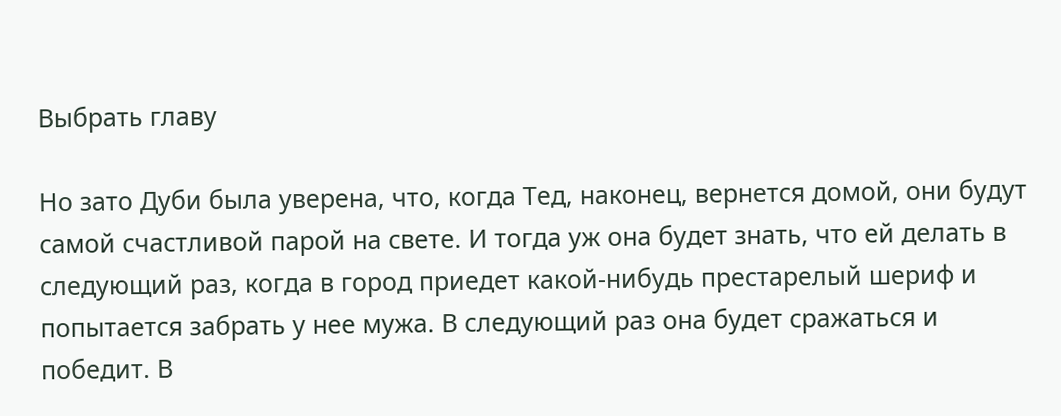Выбрать главу

Но зато Дуби была уверена, что, когда Тед, наконец, вернется домой, они будут самой счастливой парой на свете. И тогда уж она будет знать, что ей делать в следующий раз, когда в город приедет какой-нибудь престарелый шериф и попытается забрать у нее мужа. В следующий раз она будет сражаться и победит. В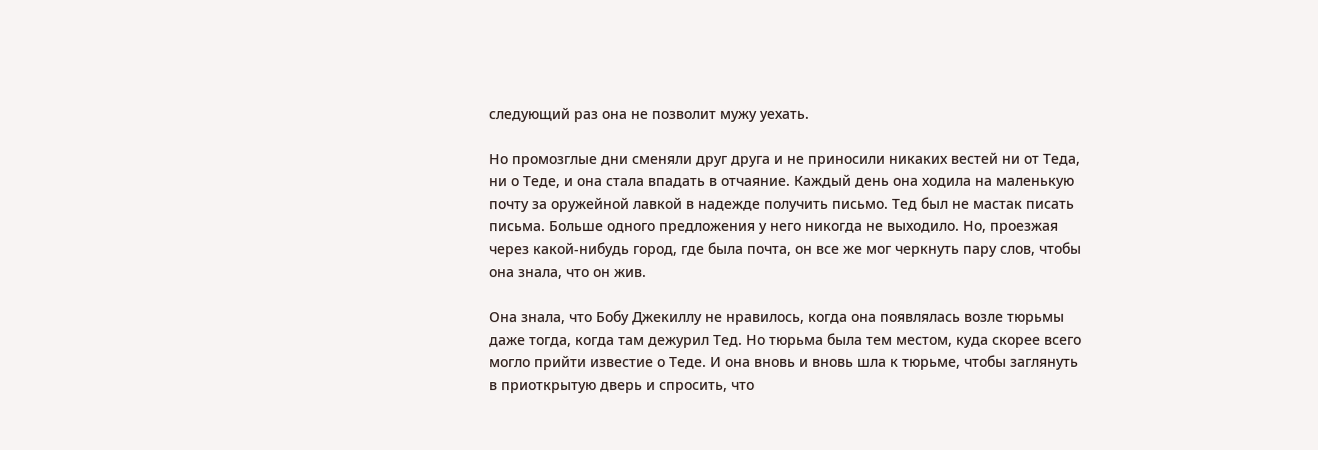следующий раз она не позволит мужу уехать.

Но промозглые дни сменяли друг друга и не приносили никаких вестей ни от Теда, ни о Теде, и она стала впадать в отчаяние. Каждый день она ходила на маленькую почту за оружейной лавкой в надежде получить письмо. Тед был не мастак писать письма. Больше одного предложения у него никогда не выходило. Но, проезжая через какой-нибудь город, где была почта, он все же мог черкнуть пару слов, чтобы она знала, что он жив.

Она знала, что Бобу Джекиллу не нравилось, когда она появлялась возле тюрьмы даже тогда, когда там дежурил Тед. Но тюрьма была тем местом, куда скорее всего могло прийти известие о Теде. И она вновь и вновь шла к тюрьме, чтобы заглянуть в приоткрытую дверь и спросить, что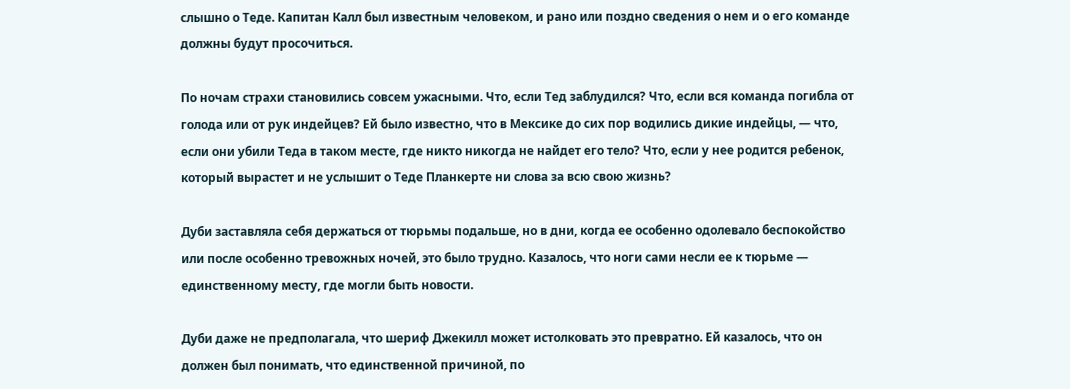слышно о Теде. Капитан Калл был известным человеком, и рано или поздно сведения о нем и о его команде должны будут просочиться.

По ночам страхи становились совсем ужасными. Что, если Тед заблудился? Что, если вся команда погибла от голода или от рук индейцев? Ей было известно, что в Мексике до сих пор водились дикие индейцы, — что, если они убили Теда в таком месте, где никто никогда не найдет его тело? Что, если у нее родится ребенок, который вырастет и не услышит о Теде Планкерте ни слова за всю свою жизнь?

Дуби заставляла себя держаться от тюрьмы подальше, но в дни, когда ее особенно одолевало беспокойство или после особенно тревожных ночей, это было трудно. Казалось, что ноги сами несли ее к тюрьме — единственному месту, где могли быть новости.

Дуби даже не предполагала, что шериф Джекилл может истолковать это превратно. Ей казалось, что он должен был понимать, что единственной причиной, по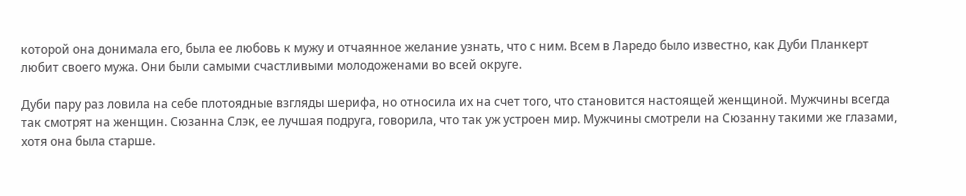которой она донимала его, была ее любовь к мужу и отчаянное желание узнать, что с ним. Всем в Ларедо было известно, как Дуби Планкерт любит своего мужа. Они были самыми счастливыми молодоженами во всей округе.

Дуби пару раз ловила на себе плотоядные взгляды шерифа, но относила их на счет того, что становится настоящей женщиной. Мужчины всегда так смотрят на женщин. Сюзанна Слэк, ее лучшая подруга, говорила, что так уж устроен мир. Мужчины смотрели на Сюзанну такими же глазами, хотя она была старше.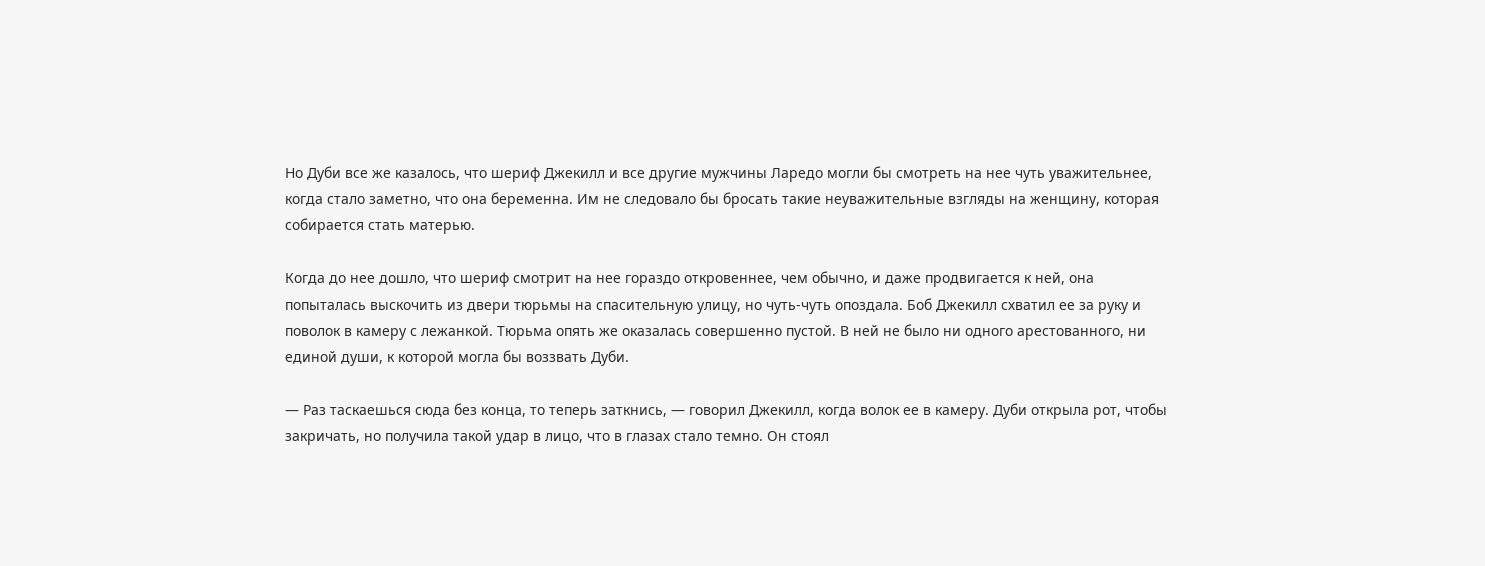Но Дуби все же казалось, что шериф Джекилл и все другие мужчины Ларедо могли бы смотреть на нее чуть уважительнее, когда стало заметно, что она беременна. Им не следовало бы бросать такие неуважительные взгляды на женщину, которая собирается стать матерью.

Когда до нее дошло, что шериф смотрит на нее гораздо откровеннее, чем обычно, и даже продвигается к ней, она попыталась выскочить из двери тюрьмы на спасительную улицу, но чуть-чуть опоздала. Боб Джекилл схватил ее за руку и поволок в камеру с лежанкой. Тюрьма опять же оказалась совершенно пустой. В ней не было ни одного арестованного, ни единой души, к которой могла бы воззвать Дуби.

— Раз таскаешься сюда без конца, то теперь заткнись, — говорил Джекилл, когда волок ее в камеру. Дуби открыла рот, чтобы закричать, но получила такой удар в лицо, что в глазах стало темно. Он стоял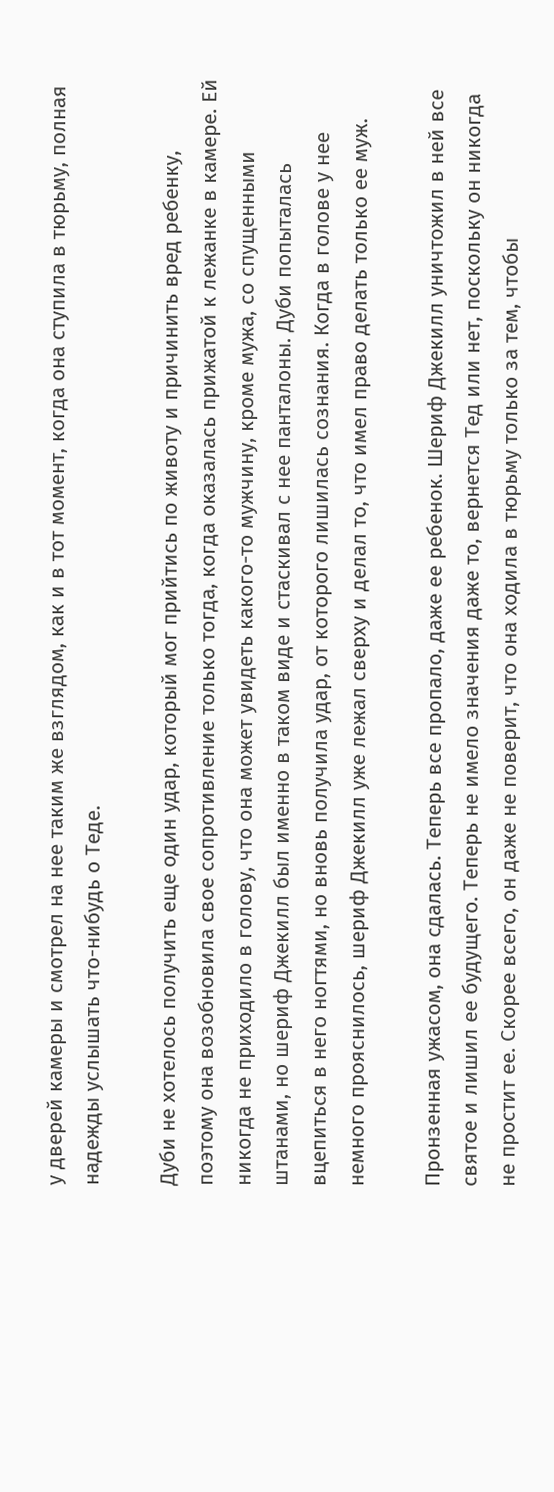у дверей камеры и смотрел на нее таким же взглядом, как и в тот момент, когда она ступила в тюрьму, полная надежды услышать что-нибудь о Теде.

Дуби не хотелось получить еще один удар, который мог прийтись по животу и причинить вред ребенку, поэтому она возобновила свое сопротивление только тогда, когда оказалась прижатой к лежанке в камере. Ей никогда не приходило в голову, что она может увидеть какого-то мужчину, кроме мужа, со спущенными штанами, но шериф Джекилл был именно в таком виде и стаскивал с нее панталоны. Дуби попыталась вцепиться в него ногтями, но вновь получила удар, от которого лишилась сознания. Когда в голове у нее немного прояснилось, шериф Джекилл уже лежал сверху и делал то, что имел право делать только ее муж.

Пронзенная ужасом, она сдалась. Теперь все пропало, даже ее ребенок. Шериф Джекилл уничтожил в ней все святое и лишил ее будущего. Теперь не имело значения даже то, вернется Тед или нет, поскольку он никогда не простит ее. Скорее всего, он даже не поверит, что она ходила в тюрьму только за тем, чтобы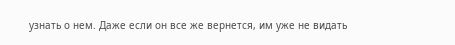узнать о нем. Даже если он все же вернется, им уже не видать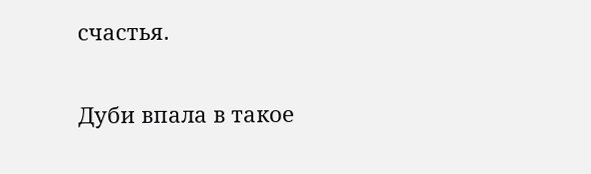счастья.

Дуби впала в такое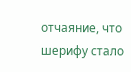отчаяние, что шерифу стало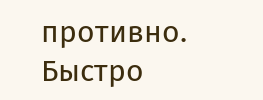противно. Быстро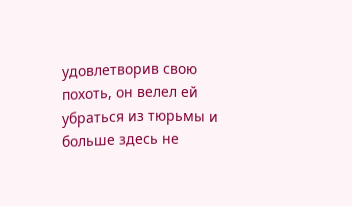удовлетворив свою похоть, он велел ей убраться из тюрьмы и больше здесь не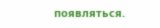появляться.